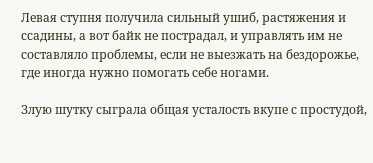Левая ступня получила сильный ушиб, растяжения и ссадины, а вот байк не пострадал, и управлять им не составляло проблемы, если не выезжать на бездорожье, где иногда нужно помогать себе ногами.

Злую шутку сыграла общая усталость вкупе с простудой,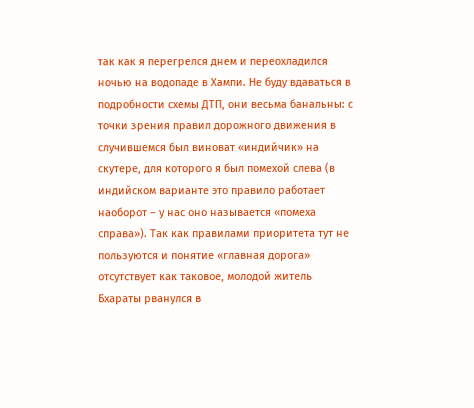так как я перегрелся днем и переохладился ночью на водопаде в Хампи. Не буду вдаваться в подробности схемы ДТП, они весьма банальны: с точки зрения правил дорожного движения в случившемся был виноват «индийчик» на скутере, для которого я был помехой слева (в индийском варианте это правило работает наоборот – у нас оно называется «помеха справа»). Так как правилами приоритета тут не пользуются и понятие «главная дорога» отсутствует как таковое, молодой житель Бхараты рванулся в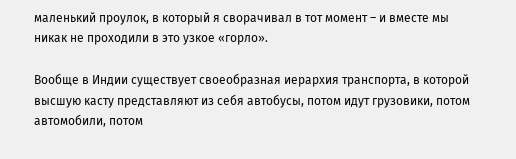маленький проулок, в который я сворачивал в тот момент – и вместе мы никак не проходили в это узкое «горло».

Вообще в Индии существует своеобразная иерархия транспорта, в которой высшую касту представляют из себя автобусы, потом идут грузовики, потом автомобили, потом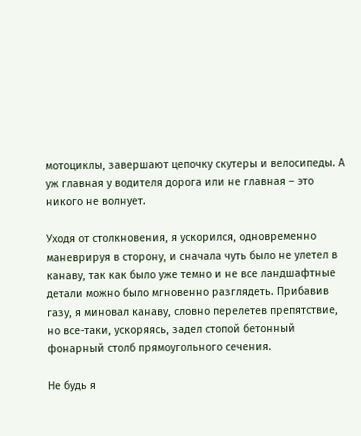мотоциклы, завершают цепочку скутеры и велосипеды. А уж главная у водителя дорога или не главная – это никого не волнует.

Уходя от столкновения, я ускорился, одновременно маневрируя в сторону, и сначала чуть было не улетел в канаву, так как было уже темно и не все ландшафтные детали можно было мгновенно разглядеть. Прибавив газу, я миновал канаву, словно перелетев препятствие, но все-таки, ускоряясь, задел стопой бетонный фонарный столб прямоугольного сечения.

Не будь я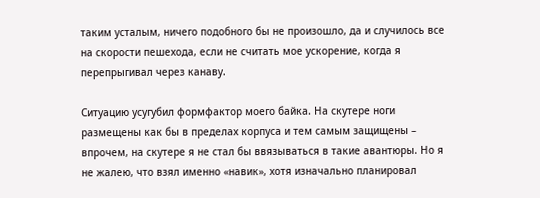таким усталым, ничего подобного бы не произошло, да и случилось все на скорости пешехода, если не считать мое ускорение, когда я перепрыгивал через канаву.

Ситуацию усугубил формфактор моего байка. На скутере ноги размещены как бы в пределах корпуса и тем самым защищены – впрочем, на скутере я не стал бы ввязываться в такие авантюры. Но я не жалею, что взял именно «навик», хотя изначально планировал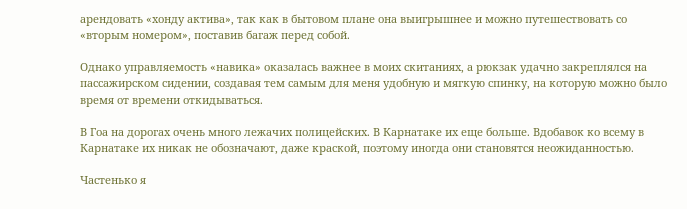арендовать «хонду актива», так как в бытовом плане она выигрышнее и можно путешествовать со «вторым номером», поставив багаж перед собой.

Однако управляемость «навика» оказалась важнее в моих скитаниях, а рюкзак удачно закреплялся на пассажирском сидении, создавая тем самым для меня удобную и мягкую спинку, на которую можно было время от времени откидываться.

В Гоа на дорогах очень много лежачих полицейских. В Карнатаке их еще больше. Вдобавок ко всему в Карнатаке их никак не обозначают, даже краской, поэтому иногда они становятся неожиданностью.

Частенько я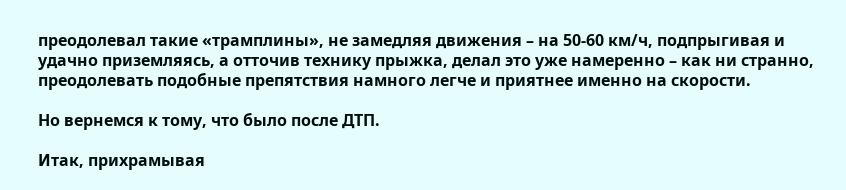преодолевал такие «трамплины», не замедляя движения – на 50-60 км/ч, подпрыгивая и удачно приземляясь, а отточив технику прыжка, делал это уже намеренно – как ни странно, преодолевать подобные препятствия намного легче и приятнее именно на скорости.

Но вернемся к тому, что было после ДТП.

Итак, прихрамывая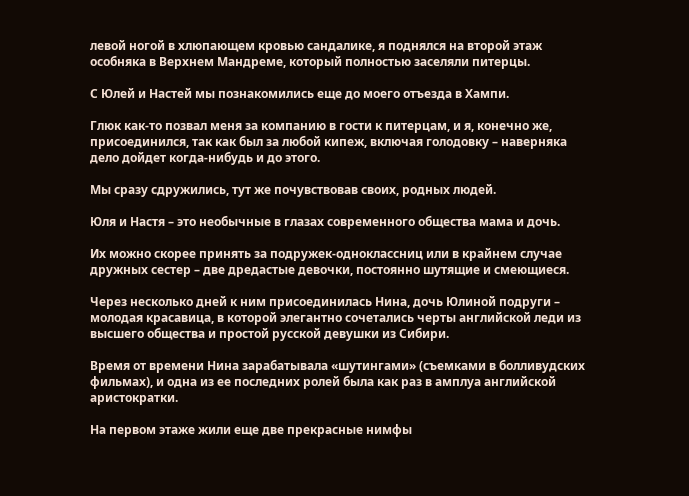левой ногой в хлюпающем кровью сандалике, я поднялся на второй этаж особняка в Верхнем Мандреме, который полностью заселяли питерцы.

С Юлей и Настей мы познакомились еще до моего отъезда в Хампи.

Глюк как-то позвал меня за компанию в гости к питерцам, и я, конечно же, присоединился, так как был за любой кипеж, включая голодовку – наверняка дело дойдет когда-нибудь и до этого.

Мы сразу сдружились, тут же почувствовав своих, родных людей.

Юля и Настя – это необычные в глазах современного общества мама и дочь.

Их можно скорее принять за подружек-одноклассниц или в крайнем случае дружных сестер – две дредастые девочки, постоянно шутящие и смеющиеся.

Через несколько дней к ним присоединилась Нина, дочь Юлиной подруги – молодая красавица, в которой элегантно сочетались черты английской леди из высшего общества и простой русской девушки из Сибири.

Время от времени Нина зарабатывала «шутингами» (съемками в болливудских фильмах), и одна из ее последних ролей была как раз в амплуа английской аристократки.

На первом этаже жили еще две прекрасные нимфы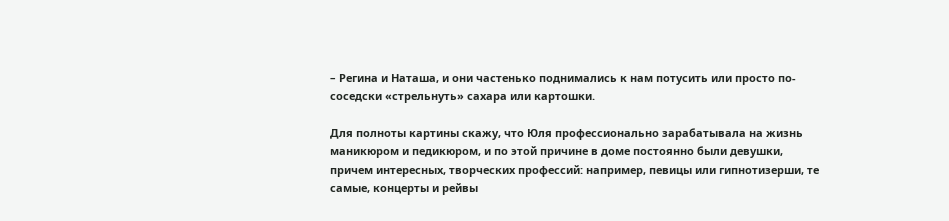– Регина и Наташа, и они частенько поднимались к нам потусить или просто по-соседски «стрельнуть» сахара или картошки.

Для полноты картины скажу, что Юля профессионально зарабатывала на жизнь маникюром и педикюром, и по этой причине в доме постоянно были девушки, причем интересных, творческих профессий: например, певицы или гипнотизерши, те самые, концерты и рейвы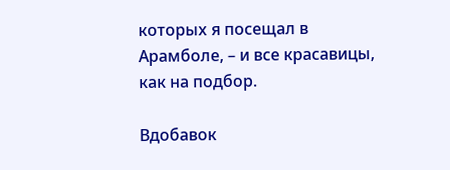которых я посещал в Арамболе, – и все красавицы, как на подбор.

Вдобавок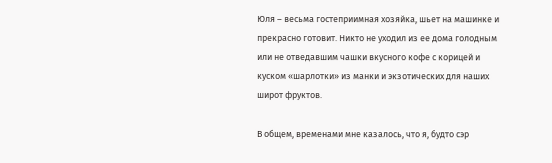Юля – весьма гостеприимная хозяйка, шьет на машинке и прекрасно готовит. Никто не уходил из ее дома голодным или не отведавшим чашки вкусного кофе с корицей и куском «шарлотки» из манки и экзотических для наших широт фруктов.

В общем, временами мне казалось, что я, будто сэр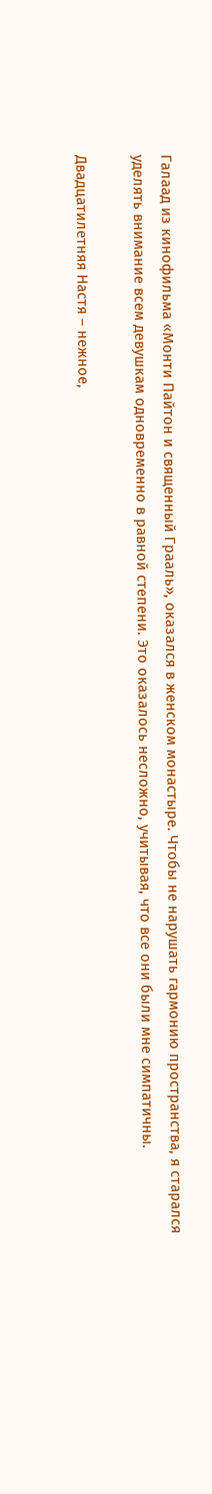Галаад из кинофильма «Монти Пайтон и священный Грааль», оказался в женском монастыре. Чтобы не нарушать гармонию пространства, я старался уделять внимание всем девушкам одновременно в равной степени. Это оказалось несложно, учитывая, что все они были мне симпатичны.

Двадцатилетняя Настя – нежное,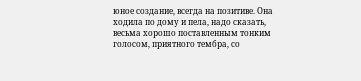юное создание, всегда на позитиве. Она ходила по дому и пела, надо сказать, весьма хорошо поставленным тонким голосом, приятного тембра, со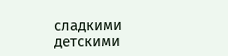сладкими детскими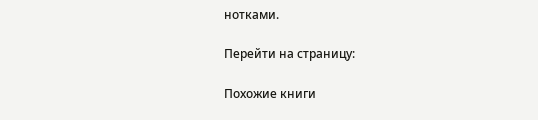нотками.

Перейти на страницу:

Похожие книги